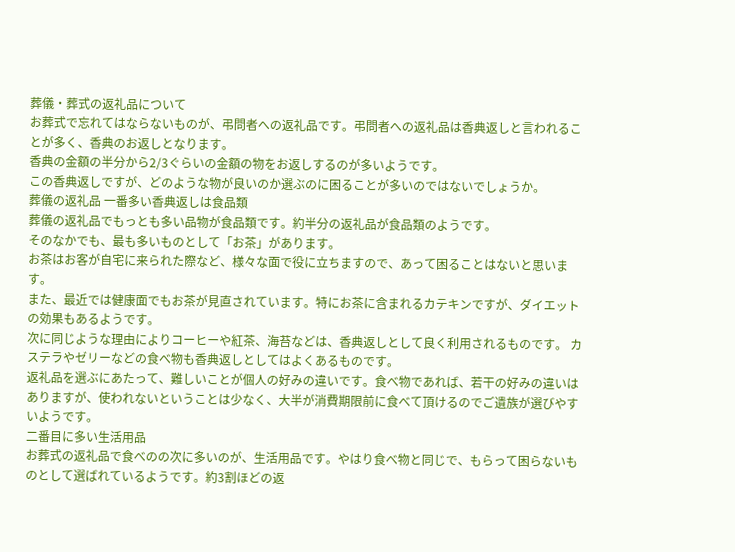葬儀・葬式の返礼品について
お葬式で忘れてはならないものが、弔問者への返礼品です。弔問者への返礼品は香典返しと言われることが多く、香典のお返しとなります。
香典の金額の半分から2/3ぐらいの金額の物をお返しするのが多いようです。
この香典返しですが、どのような物が良いのか選ぶのに困ることが多いのではないでしょうか。
葬儀の返礼品 一番多い香典返しは食品類
葬儀の返礼品でもっとも多い品物が食品類です。約半分の返礼品が食品類のようです。
そのなかでも、最も多いものとして「お茶」があります。
お茶はお客が自宅に来られた際など、様々な面で役に立ちますので、あって困ることはないと思います。
また、最近では健康面でもお茶が見直されています。特にお茶に含まれるカテキンですが、ダイエットの効果もあるようです。
次に同じような理由によりコーヒーや紅茶、海苔などは、香典返しとして良く利用されるものです。 カステラやゼリーなどの食べ物も香典返しとしてはよくあるものです。
返礼品を選ぶにあたって、難しいことが個人の好みの違いです。食べ物であれば、若干の好みの違いはありますが、使われないということは少なく、大半が消費期限前に食べて頂けるのでご遺族が選びやすいようです。
二番目に多い生活用品
お葬式の返礼品で食べのの次に多いのが、生活用品です。やはり食べ物と同じで、もらって困らないものとして選ばれているようです。約3割ほどの返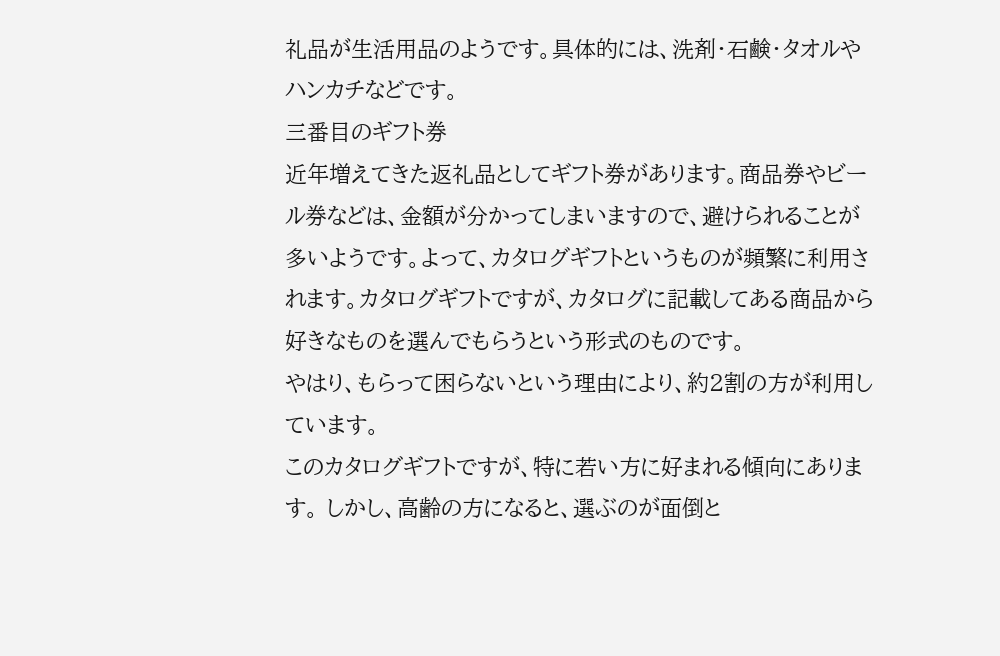礼品が生活用品のようです。具体的には、洗剤・石鹸・タオルやハンカチなどです。
三番目のギフト券
近年増えてきた返礼品としてギフト券があります。商品券やビール券などは、金額が分かってしまいますので、避けられることが多いようです。よって、カタログギフトというものが頻繁に利用されます。カタログギフトですが、カタログに記載してある商品から好きなものを選んでもらうという形式のものです。
やはり、もらって困らないという理由により、約2割の方が利用しています。
このカタログギフトですが、特に若い方に好まれる傾向にあります。 しかし、高齢の方になると、選ぶのが面倒と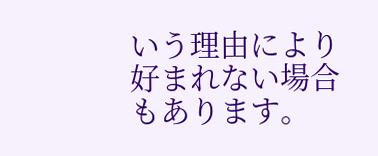いう理由により好まれない場合もあります。